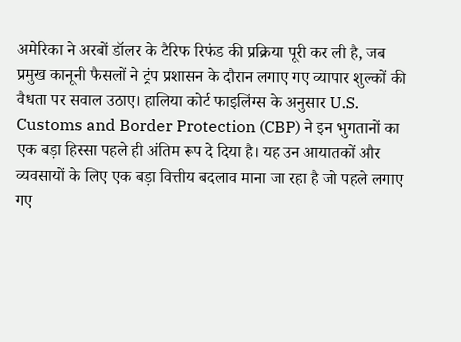अमेरिका ने अरबों डॉलर के टैरिफ रिफंड की प्रक्रिया पूरी कर ली है, जब प्रमुख कानूनी फैसलों ने ट्रंप प्रशासन के दौरान लगाए गए व्यापार शुल्कों की वैधता पर सवाल उठाए। हालिया कोर्ट फाइलिंग्स के अनुसार U.S. Customs and Border Protection (CBP) ने इन भुगतानों का एक बड़ा हिस्सा पहले ही अंतिम रूप दे दिया है। यह उन आयातकों और व्यवसायों के लिए एक बड़ा वित्तीय बदलाव माना जा रहा है जो पहले लगाए गए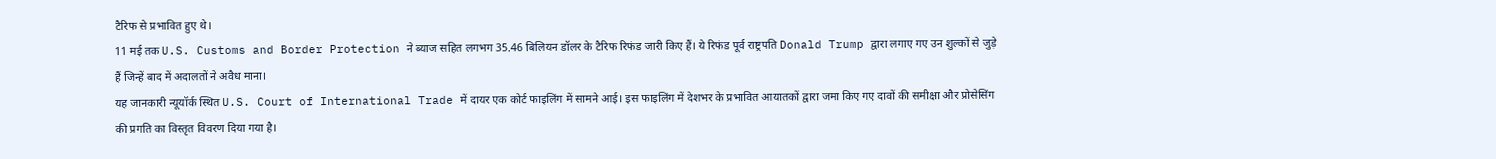टैरिफ से प्रभावित हुए थे।
11 मई तक U.S. Customs and Border Protection ने ब्याज सहित लगभग 35.46 बिलियन डॉलर के टैरिफ रिफंड जारी किए हैं। ये रिफंड पूर्व राष्ट्रपति Donald Trump द्वारा लगाए गए उन शुल्कों से जुड़े हैं जिन्हें बाद में अदालतों ने अवैध माना।
यह जानकारी न्यूयॉर्क स्थित U.S. Court of International Trade में दायर एक कोर्ट फाइलिंग में सामने आई। इस फाइलिंग में देशभर के प्रभावित आयातकों द्वारा जमा किए गए दावों की समीक्षा और प्रोसेसिंग की प्रगति का विस्तृत विवरण दिया गया है।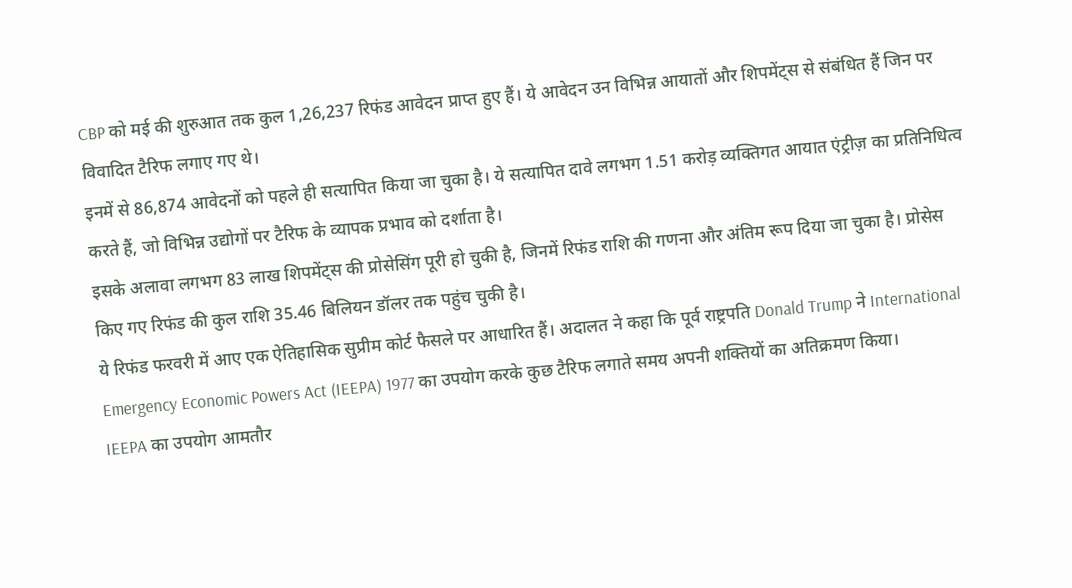CBP को मई की शुरुआत तक कुल 1,26,237 रिफंड आवेदन प्राप्त हुए हैं। ये आवेदन उन विभिन्न आयातों और शिपमेंट्स से संबंधित हैं जिन पर विवादित टैरिफ लगाए गए थे।
इनमें से 86,874 आवेदनों को पहले ही सत्यापित किया जा चुका है। ये सत्यापित दावे लगभग 1.51 करोड़ व्यक्तिगत आयात एंट्रीज़ का प्रतिनिधित्व करते हैं, जो विभिन्न उद्योगों पर टैरिफ के व्यापक प्रभाव को दर्शाता है।
इसके अलावा लगभग 83 लाख शिपमेंट्स की प्रोसेसिंग पूरी हो चुकी है, जिनमें रिफंड राशि की गणना और अंतिम रूप दिया जा चुका है। प्रोसेस किए गए रिफंड की कुल राशि 35.46 बिलियन डॉलर तक पहुंच चुकी है।
ये रिफंड फरवरी में आए एक ऐतिहासिक सुप्रीम कोर्ट फैसले पर आधारित हैं। अदालत ने कहा कि पूर्व राष्ट्रपति Donald Trump ने International Emergency Economic Powers Act (IEEPA) 1977 का उपयोग करके कुछ टैरिफ लगाते समय अपनी शक्तियों का अतिक्रमण किया।
IEEPA का उपयोग आमतौर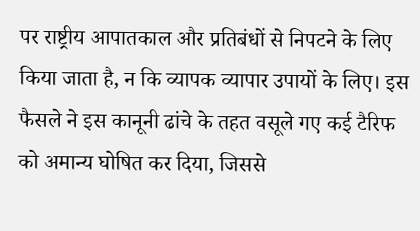पर राष्ट्रीय आपातकाल और प्रतिबंधों से निपटने के लिए किया जाता है, न कि व्यापक व्यापार उपायों के लिए। इस फैसले ने इस कानूनी ढांचे के तहत वसूले गए कई टैरिफ को अमान्य घोषित कर दिया, जिससे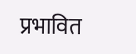प्रभावित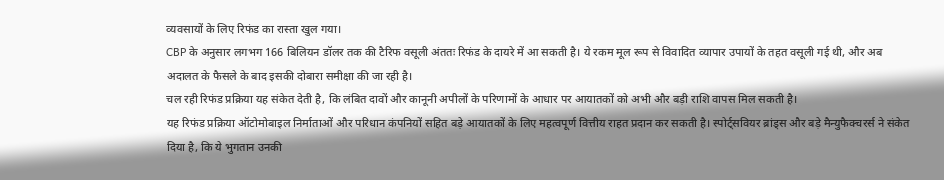व्यवसायों के लिए रिफंड का रास्ता खुल गया।
CBP के अनुसार लगभग 166 बिलियन डॉलर तक की टैरिफ वसूली अंततः रिफंड के दायरे में आ सकती है। ये रकम मूल रूप से विवादित व्यापार उपायों के तहत वसूली गई थी, और अब अदालत के फैसले के बाद इसकी दोबारा समीक्षा की जा रही है।
चल रही रिफंड प्रक्रिया यह संकेत देती है, कि लंबित दावों और कानूनी अपीलों के परिणामों के आधार पर आयातकों को अभी और बड़ी राशि वापस मिल सकती है।
यह रिफंड प्रक्रिया ऑटोमोबाइल निर्माताओं और परिधान कंपनियों सहित बड़े आयातकों के लिए महत्वपूर्ण वित्तीय राहत प्रदान कर सकती है। स्पोर्ट्सवियर ब्रांड्स और बड़े मैन्युफैक्चरर्स ने संकेत दिया है, कि ये भुगतान उनकी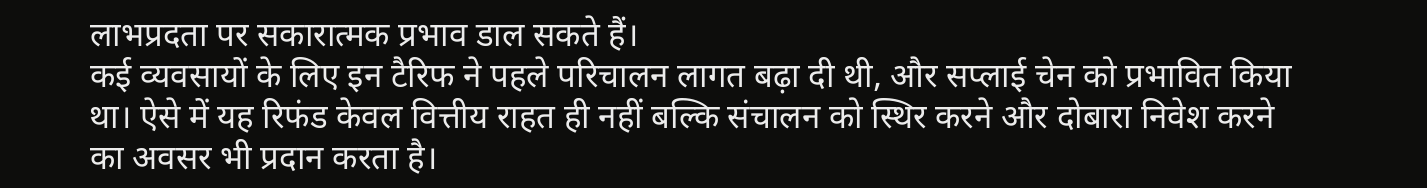लाभप्रदता पर सकारात्मक प्रभाव डाल सकते हैं।
कई व्यवसायों के लिए इन टैरिफ ने पहले परिचालन लागत बढ़ा दी थी, और सप्लाई चेन को प्रभावित किया था। ऐसे में यह रिफंड केवल वित्तीय राहत ही नहीं बल्कि संचालन को स्थिर करने और दोबारा निवेश करने का अवसर भी प्रदान करता है।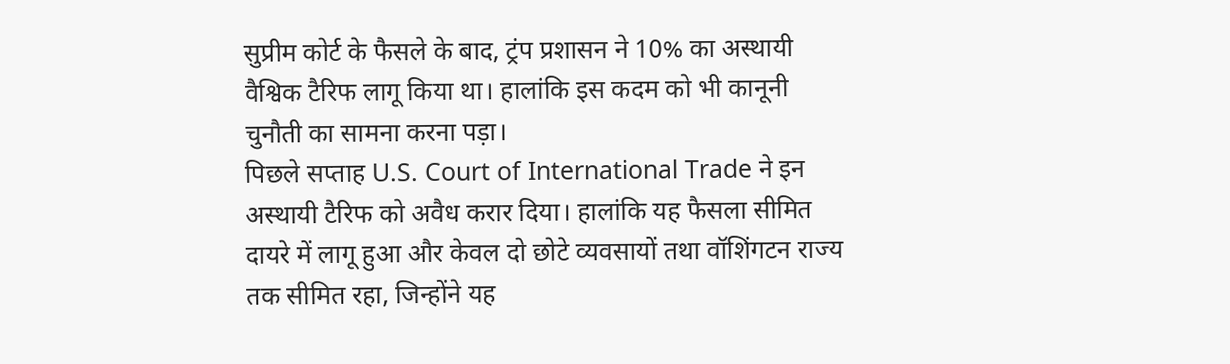सुप्रीम कोर्ट के फैसले के बाद, ट्रंप प्रशासन ने 10% का अस्थायी वैश्विक टैरिफ लागू किया था। हालांकि इस कदम को भी कानूनी चुनौती का सामना करना पड़ा।
पिछले सप्ताह U.S. Court of International Trade ने इन अस्थायी टैरिफ को अवैध करार दिया। हालांकि यह फैसला सीमित दायरे में लागू हुआ और केवल दो छोटे व्यवसायों तथा वॉशिंगटन राज्य तक सीमित रहा, जिन्होंने यह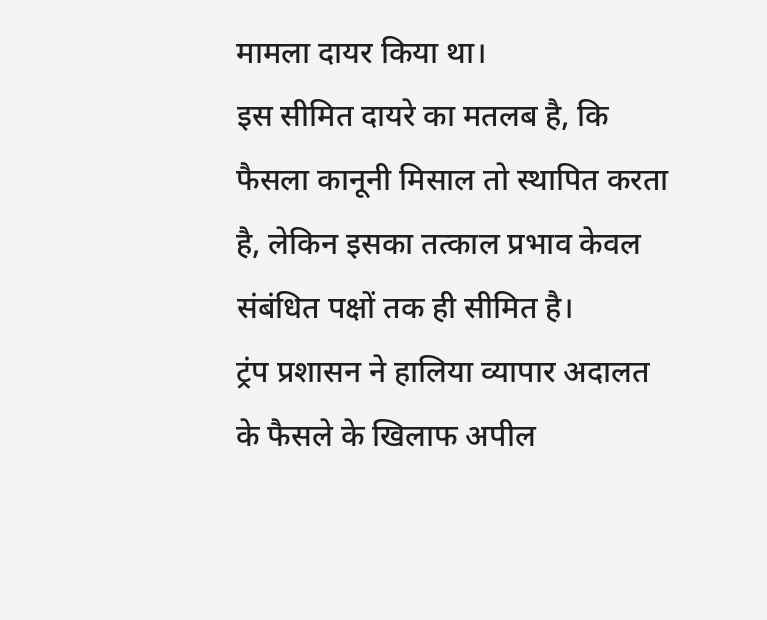मामला दायर किया था।
इस सीमित दायरे का मतलब है, कि फैसला कानूनी मिसाल तो स्थापित करता है, लेकिन इसका तत्काल प्रभाव केवल संबंधित पक्षों तक ही सीमित है।
ट्रंप प्रशासन ने हालिया व्यापार अदालत के फैसले के खिलाफ अपील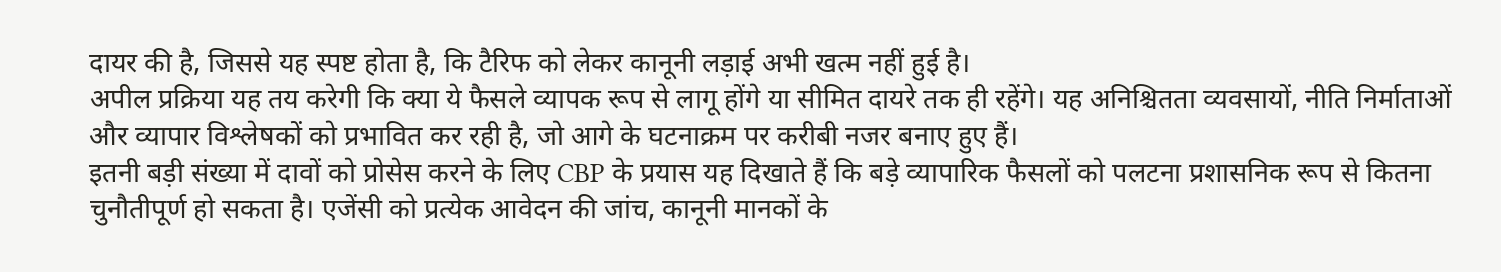दायर की है, जिससे यह स्पष्ट होता है, कि टैरिफ को लेकर कानूनी लड़ाई अभी खत्म नहीं हुई है।
अपील प्रक्रिया यह तय करेगी कि क्या ये फैसले व्यापक रूप से लागू होंगे या सीमित दायरे तक ही रहेंगे। यह अनिश्चितता व्यवसायों, नीति निर्माताओं और व्यापार विश्लेषकों को प्रभावित कर रही है, जो आगे के घटनाक्रम पर करीबी नजर बनाए हुए हैं।
इतनी बड़ी संख्या में दावों को प्रोसेस करने के लिए CBP के प्रयास यह दिखाते हैं कि बड़े व्यापारिक फैसलों को पलटना प्रशासनिक रूप से कितना चुनौतीपूर्ण हो सकता है। एजेंसी को प्रत्येक आवेदन की जांच, कानूनी मानकों के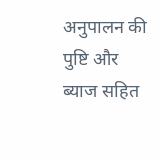अनुपालन की पुष्टि और ब्याज सहित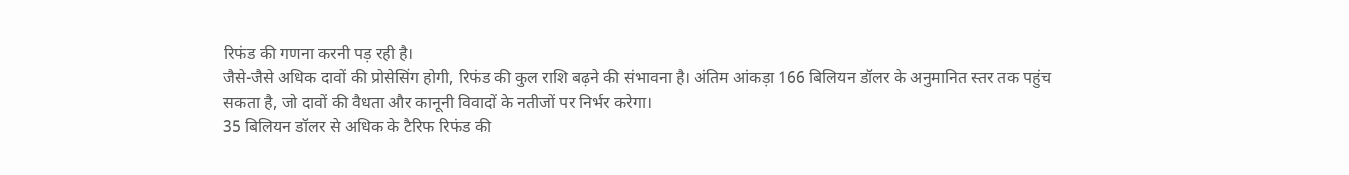रिफंड की गणना करनी पड़ रही है।
जैसे-जैसे अधिक दावों की प्रोसेसिंग होगी, रिफंड की कुल राशि बढ़ने की संभावना है। अंतिम आंकड़ा 166 बिलियन डॉलर के अनुमानित स्तर तक पहुंच सकता है, जो दावों की वैधता और कानूनी विवादों के नतीजों पर निर्भर करेगा।
35 बिलियन डॉलर से अधिक के टैरिफ रिफंड की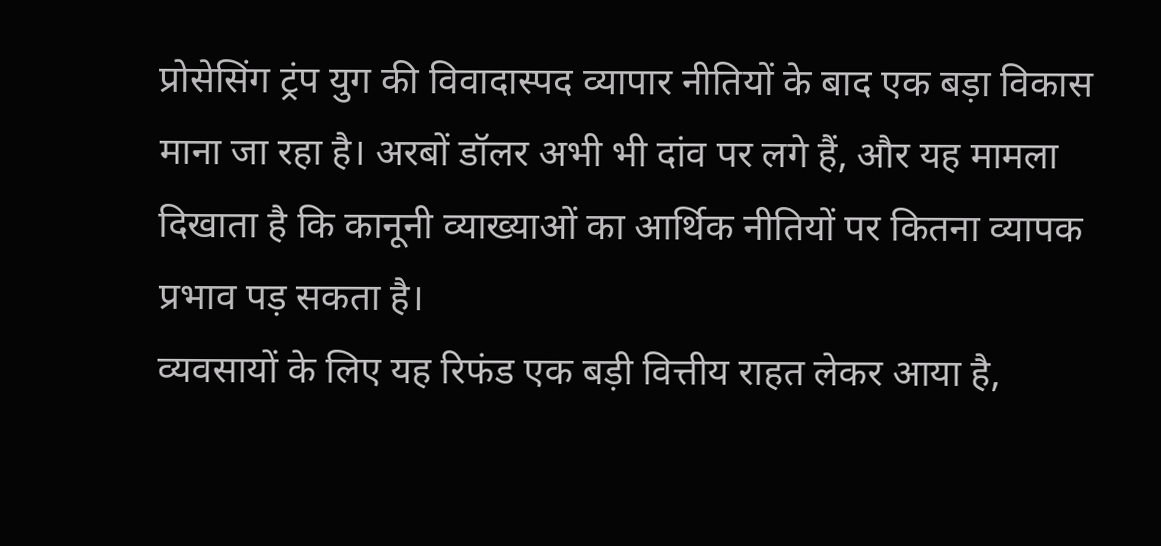प्रोसेसिंग ट्रंप युग की विवादास्पद व्यापार नीतियों के बाद एक बड़ा विकास माना जा रहा है। अरबों डॉलर अभी भी दांव पर लगे हैं, और यह मामला दिखाता है कि कानूनी व्याख्याओं का आर्थिक नीतियों पर कितना व्यापक प्रभाव पड़ सकता है।
व्यवसायों के लिए यह रिफंड एक बड़ी वित्तीय राहत लेकर आया है,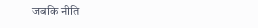जबकि नीति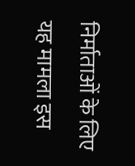निर्माताओं के लिए यह मामला इस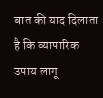बात की याद दिलाता है कि व्यापारिक उपाय लागू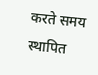करते समय स्थापित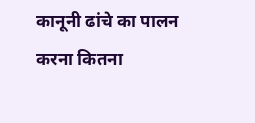कानूनी ढांचे का पालन करना कितना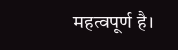महत्वपूर्ण है।